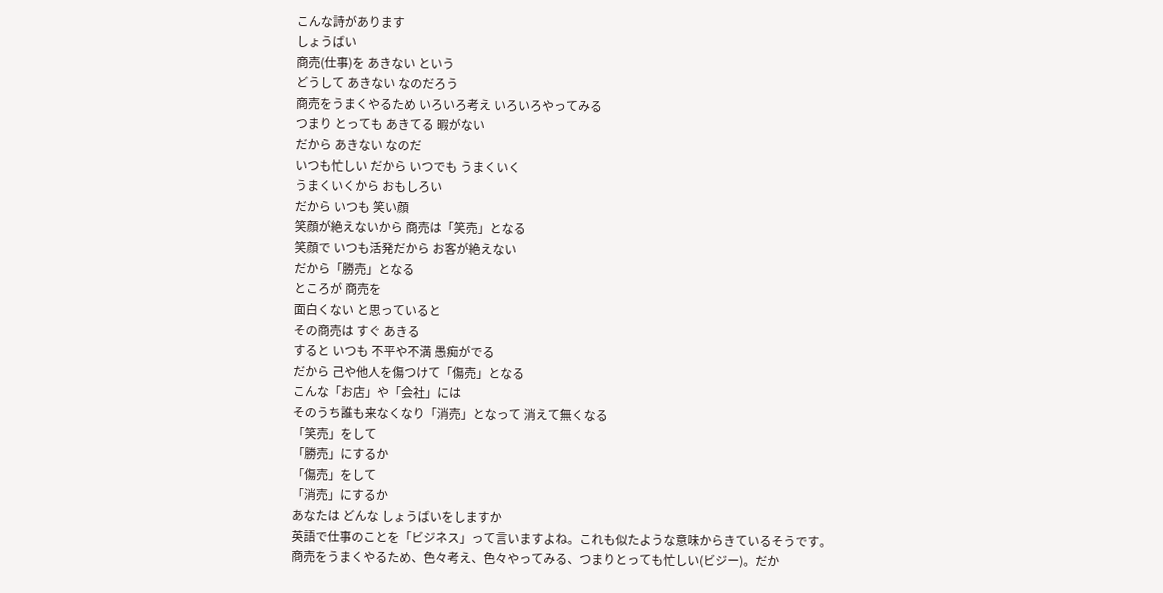こんな詩があります
しょうばい
商売(仕事)を あきない という
どうして あきない なのだろう
商売をうまくやるため いろいろ考え いろいろやってみる
つまり とっても あきてる 暇がない
だから あきない なのだ
いつも忙しい だから いつでも うまくいく
うまくいくから おもしろい
だから いつも 笑い顔
笑顔が絶えないから 商売は「笑売」となる
笑顔で いつも活発だから お客が絶えない
だから「勝売」となる
ところが 商売を
面白くない と思っていると
その商売は すぐ あきる
すると いつも 不平や不満 愚痴がでる
だから 己や他人を傷つけて「傷売」となる
こんな「お店」や「会社」には
そのうち誰も来なくなり「消売」となって 消えて無くなる
「笑売」をして
「勝売」にするか
「傷売」をして
「消売」にするか
あなたは どんな しょうばいをしますか
英語で仕事のことを「ビジネス」って言いますよね。これも似たような意味からきているそうです。
商売をうまくやるため、色々考え、色々やってみる、つまりとっても忙しい(ビジー)。だか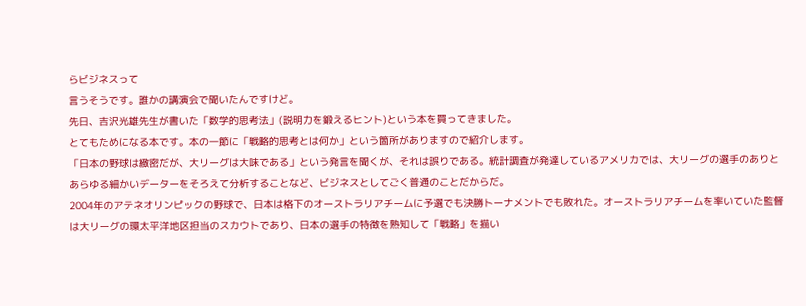らビジネスって
言うそうです。誰かの講演会で聞いたんですけど。
先日、吉沢光雄先生が書いた「数学的思考法」(説明力を鍛えるヒント)という本を買ってきました。
とてもためになる本です。本の一節に「戦略的思考とは何か」という箇所がありますので紹介します。
「日本の野球は緻密だが、大リーグは大味である」という発言を聞くが、それは誤りである。統計調査が発達しているアメリカでは、大リーグの選手のありとあらゆる細かいデーターをそろえて分析することなど、ビジネスとしてごく普通のことだからだ。
2004年のアテネオリンピックの野球で、日本は格下のオーストラリアチームに予選でも決勝トーナメントでも敗れた。オーストラリアチームを率いていた監督は大リーグの環太平洋地区担当のスカウトであり、日本の選手の特徴を熟知して「戦略」を描い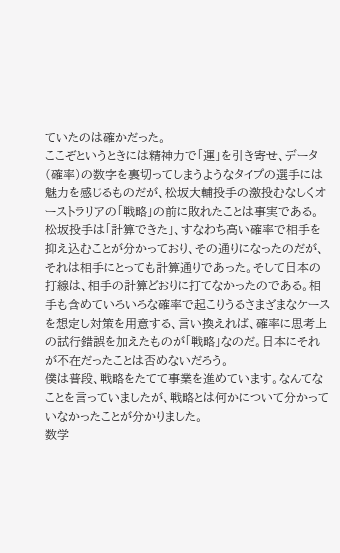ていたのは確かだった。
ここぞというときには精神力で「運」を引き寄せ、データ(確率)の数字を裏切ってしまうようなタイプの選手には魅力を感じるものだが、松坂大輔投手の激投むなしくオーストラリアの「戦略」の前に敗れたことは事実である。松坂投手は「計算できた」、すなわち高い確率で相手を抑え込むことが分かっており、その通りになったのだが、それは相手にとっても計算通りであった。そして日本の打線は、相手の計算どおりに打てなかったのである。相手も含めていろいろな確率で起こりうるさまざまなケースを想定し対策を用意する、言い換えれば、確率に思考上の試行錯誤を加えたものが「戦略」なのだ。日本にそれが不在だったことは否めないだろう。
僕は普段、戦略をたてて事業を進めています。なんてなことを言っていましたが、戦略とは何かについて分かっていなかったことが分かりました。
数学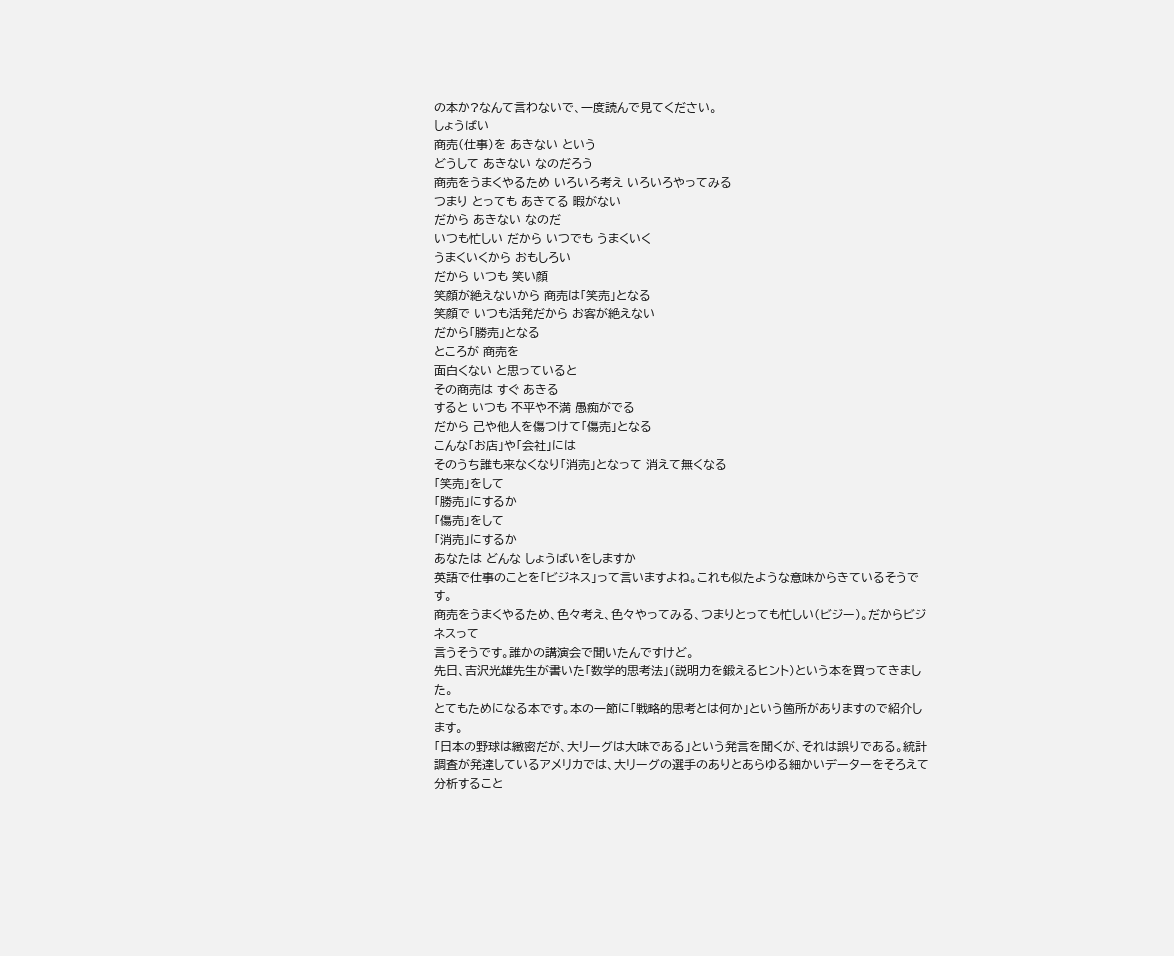の本か?なんて言わないで、一度読んで見てください。
しょうばい
商売(仕事)を あきない という
どうして あきない なのだろう
商売をうまくやるため いろいろ考え いろいろやってみる
つまり とっても あきてる 暇がない
だから あきない なのだ
いつも忙しい だから いつでも うまくいく
うまくいくから おもしろい
だから いつも 笑い顔
笑顔が絶えないから 商売は「笑売」となる
笑顔で いつも活発だから お客が絶えない
だから「勝売」となる
ところが 商売を
面白くない と思っていると
その商売は すぐ あきる
すると いつも 不平や不満 愚痴がでる
だから 己や他人を傷つけて「傷売」となる
こんな「お店」や「会社」には
そのうち誰も来なくなり「消売」となって 消えて無くなる
「笑売」をして
「勝売」にするか
「傷売」をして
「消売」にするか
あなたは どんな しょうばいをしますか
英語で仕事のことを「ビジネス」って言いますよね。これも似たような意味からきているそうです。
商売をうまくやるため、色々考え、色々やってみる、つまりとっても忙しい(ビジー)。だからビジネスって
言うそうです。誰かの講演会で聞いたんですけど。
先日、吉沢光雄先生が書いた「数学的思考法」(説明力を鍛えるヒント)という本を買ってきました。
とてもためになる本です。本の一節に「戦略的思考とは何か」という箇所がありますので紹介します。
「日本の野球は緻密だが、大リーグは大味である」という発言を聞くが、それは誤りである。統計調査が発達しているアメリカでは、大リーグの選手のありとあらゆる細かいデーターをそろえて分析すること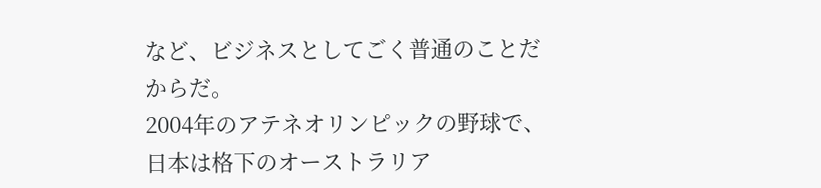など、ビジネスとしてごく普通のことだからだ。
2004年のアテネオリンピックの野球で、日本は格下のオーストラリア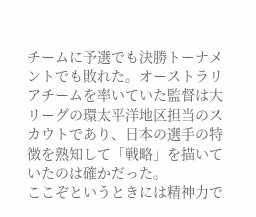チームに予選でも決勝トーナメントでも敗れた。オーストラリアチームを率いていた監督は大リーグの環太平洋地区担当のスカウトであり、日本の選手の特徴を熟知して「戦略」を描いていたのは確かだった。
ここぞというときには精神力で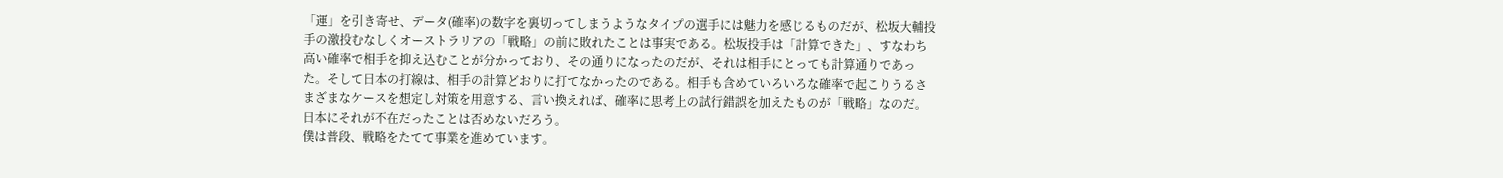「運」を引き寄せ、データ(確率)の数字を裏切ってしまうようなタイプの選手には魅力を感じるものだが、松坂大輔投手の激投むなしくオーストラリアの「戦略」の前に敗れたことは事実である。松坂投手は「計算できた」、すなわち高い確率で相手を抑え込むことが分かっており、その通りになったのだが、それは相手にとっても計算通りであった。そして日本の打線は、相手の計算どおりに打てなかったのである。相手も含めていろいろな確率で起こりうるさまざまなケースを想定し対策を用意する、言い換えれば、確率に思考上の試行錯誤を加えたものが「戦略」なのだ。日本にそれが不在だったことは否めないだろう。
僕は普段、戦略をたてて事業を進めています。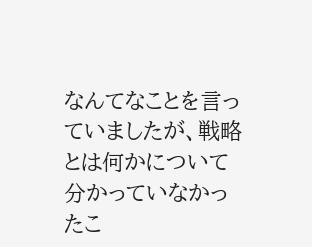なんてなことを言っていましたが、戦略とは何かについて分かっていなかったこ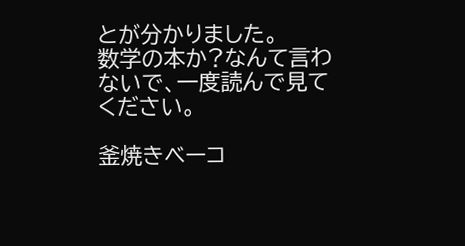とが分かりました。
数学の本か?なんて言わないで、一度読んで見てください。

釜焼きベーコ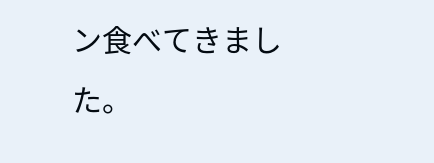ン食べてきました。